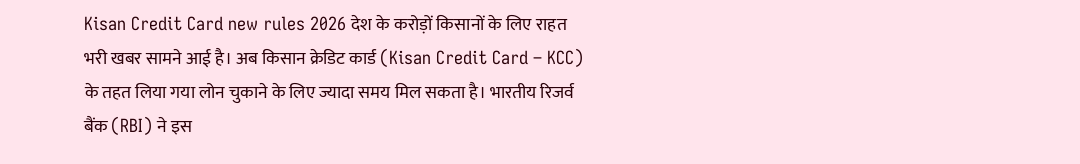Kisan Credit Card new rules 2026 देश के करोड़ों किसानों के लिए राहत भरी खबर सामने आई है। अब किसान क्रेडिट कार्ड (Kisan Credit Card – KCC) के तहत लिया गया लोन चुकाने के लिए ज्यादा समय मिल सकता है। भारतीय रिजर्व बैंक (RBI) ने इस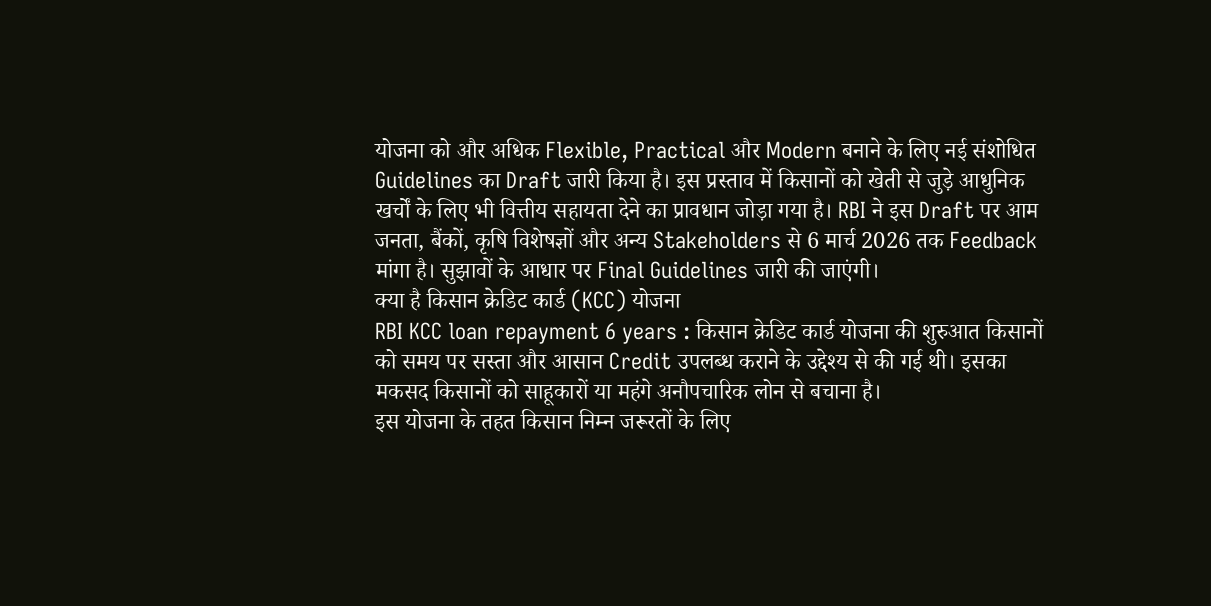योजना को और अधिक Flexible, Practical और Modern बनाने के लिए नई संशोधित Guidelines का Draft जारी किया है। इस प्रस्ताव में किसानों को खेती से जुड़े आधुनिक खर्चों के लिए भी वित्तीय सहायता देने का प्रावधान जोड़ा गया है। RBI ने इस Draft पर आम जनता, बैंकों, कृषि विशेषज्ञों और अन्य Stakeholders से 6 मार्च 2026 तक Feedback मांगा है। सुझावों के आधार पर Final Guidelines जारी की जाएंगी।
क्या है किसान क्रेडिट कार्ड (KCC) योजना
RBI KCC loan repayment 6 years : किसान क्रेडिट कार्ड योजना की शुरुआत किसानों को समय पर सस्ता और आसान Credit उपलब्ध कराने के उद्देश्य से की गई थी। इसका मकसद किसानों को साहूकारों या महंगे अनौपचारिक लोन से बचाना है।
इस योजना के तहत किसान निम्न जरूरतों के लिए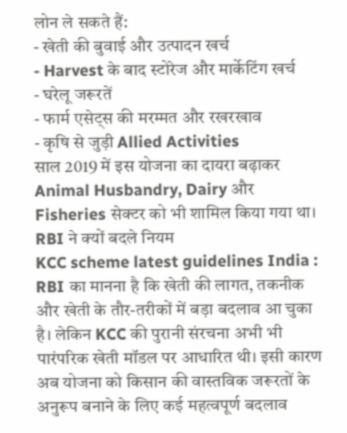लोन ले सकते हैं:
- खेती की बुवाई और उत्पादन खर्च
- Harvest के बाद स्टोरेज और मार्केटिंग खर्च
- घरेलू जरूरतें
- फार्म एसेट्स की मरम्मत और रखरखाव
- कृषि से जुड़ी Allied Activities
साल 2019 में इस योजना का दायरा बढ़ाकर Animal Husbandry, Dairy और Fisheries सेक्टर को भी शामिल किया गया था।
RBI ने क्यों बदले नियम
KCC scheme latest guidelines India : RBI का मानना है कि खेती की लागत, तकनीक और खेती के तौर-तरीकों में बड़ा बदलाव आ चुका है। लेकिन KCC की पुरानी संरचना अभी भी पारंपरिक खेती मॉडल पर आधारित थी। इसी कारण अब योजना को किसान की वास्तविक जरूरतों के अनुरूप बनाने के लिए कई महत्वपूर्ण बदलाव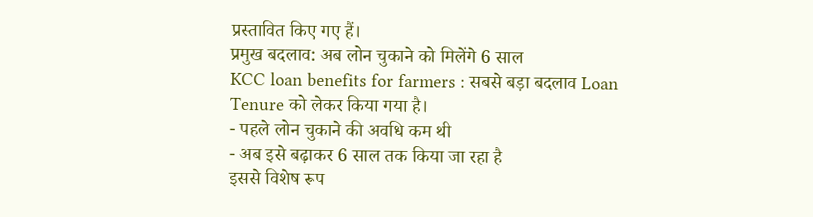प्रस्तावित किए गए हैं।
प्रमुख बदलाव: अब लोन चुकाने को मिलेंगे 6 साल
KCC loan benefits for farmers : सबसे बड़ा बदलाव Loan Tenure को लेकर किया गया है।
- पहले लोन चुकाने की अवधि कम थी
- अब इसे बढ़ाकर 6 साल तक किया जा रहा है
इससे विशेष रूप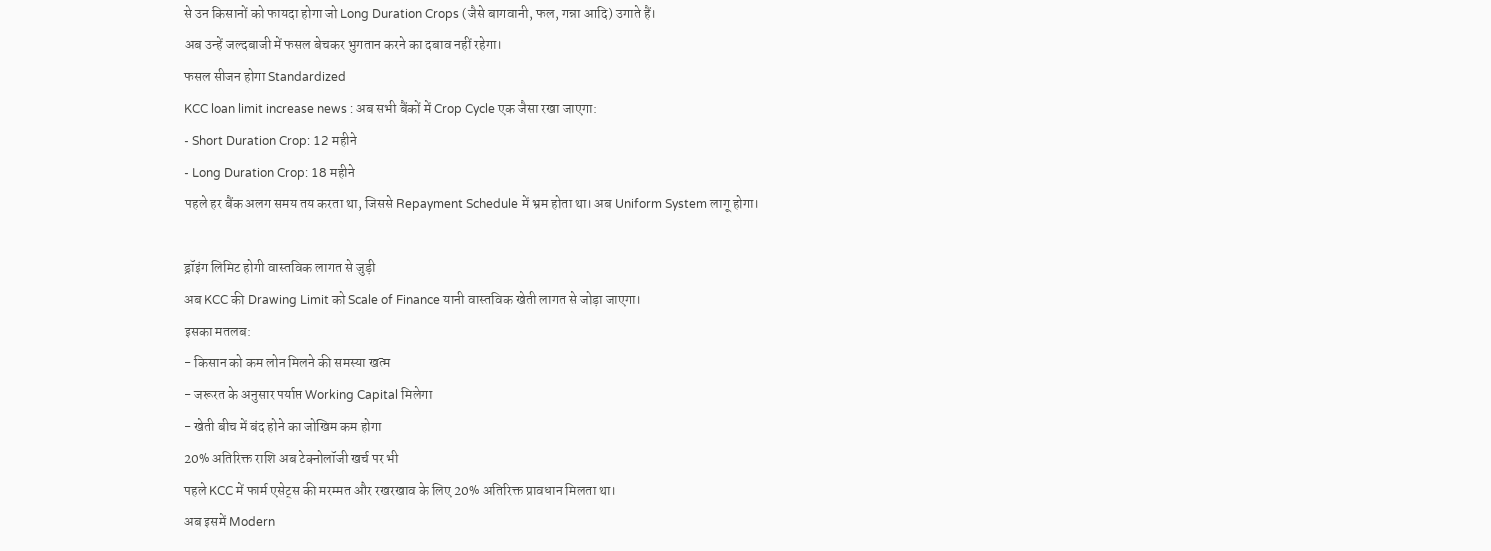से उन किसानों को फायदा होगा जो Long Duration Crops (जैसे बागवानी, फल, गन्ना आदि) उगाते हैं।
अब उन्हें जल्दबाजी में फसल बेचकर भुगतान करने का दबाव नहीं रहेगा।
फसल सीजन होगा Standardized
KCC loan limit increase news : अब सभी बैंकों में Crop Cycle एक जैसा रखा जाएगा:
- Short Duration Crop: 12 महीने
- Long Duration Crop: 18 महीने
पहले हर बैंक अलग समय तय करता था, जिससे Repayment Schedule में भ्रम होता था। अब Uniform System लागू होगा।

ड्रॉइंग लिमिट होगी वास्तविक लागत से जुड़ी
अब KCC की Drawing Limit को Scale of Finance यानी वास्तविक खेती लागत से जोड़ा जाएगा।
इसका मतलब:
- किसान को कम लोन मिलने की समस्या खत्म
- जरूरत के अनुसार पर्याप्त Working Capital मिलेगा
- खेती बीच में बंद होने का जोखिम कम होगा
20% अतिरिक्त राशि अब टेक्नोलॉजी खर्च पर भी
पहले KCC में फार्म एसेट्स की मरम्मत और रखरखाव के लिए 20% अतिरिक्त प्रावधान मिलता था।
अब इसमें Modern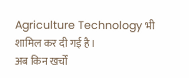Agriculture Technology भी शामिल कर दी गई है।
अब किन खर्चों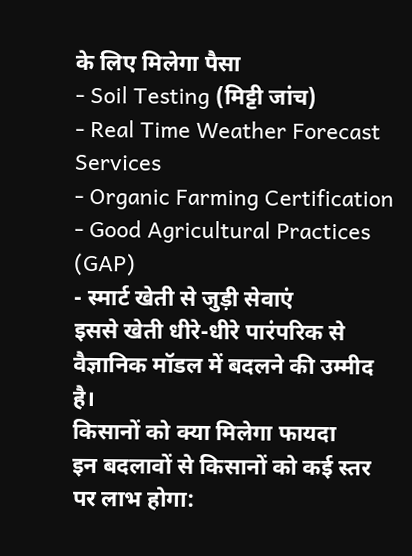के लिए मिलेगा पैसा
- Soil Testing (मिट्टी जांच)
- Real Time Weather Forecast Services
- Organic Farming Certification
- Good Agricultural Practices (GAP)
- स्मार्ट खेती से जुड़ी सेवाएं
इससे खेती धीरे-धीरे पारंपरिक से वैज्ञानिक मॉडल में बदलने की उम्मीद है।
किसानों को क्या मिलेगा फायदा
इन बदलावों से किसानों को कई स्तर पर लाभ होगा: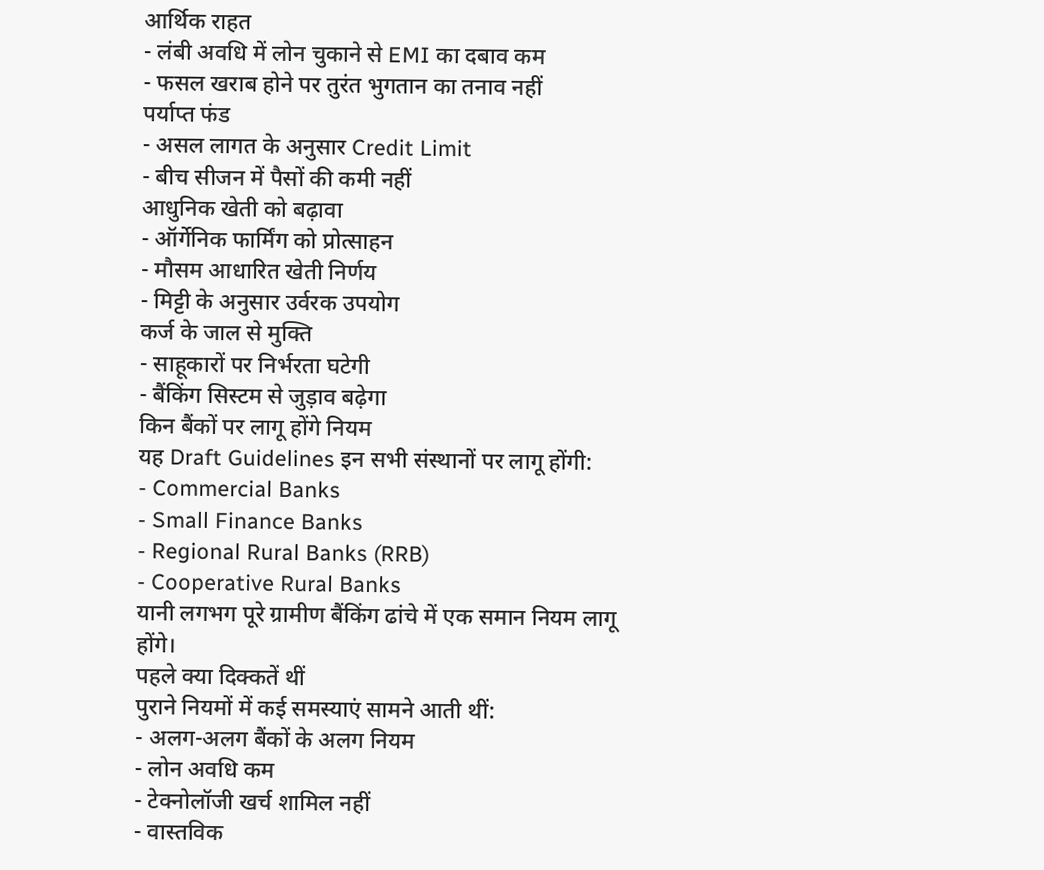आर्थिक राहत
- लंबी अवधि में लोन चुकाने से EMI का दबाव कम
- फसल खराब होने पर तुरंत भुगतान का तनाव नहीं
पर्याप्त फंड
- असल लागत के अनुसार Credit Limit
- बीच सीजन में पैसों की कमी नहीं
आधुनिक खेती को बढ़ावा
- ऑर्गेनिक फार्मिंग को प्रोत्साहन
- मौसम आधारित खेती निर्णय
- मिट्टी के अनुसार उर्वरक उपयोग
कर्ज के जाल से मुक्ति
- साहूकारों पर निर्भरता घटेगी
- बैंकिंग सिस्टम से जुड़ाव बढ़ेगा
किन बैंकों पर लागू होंगे नियम
यह Draft Guidelines इन सभी संस्थानों पर लागू होंगी:
- Commercial Banks
- Small Finance Banks
- Regional Rural Banks (RRB)
- Cooperative Rural Banks
यानी लगभग पूरे ग्रामीण बैंकिंग ढांचे में एक समान नियम लागू होंगे।
पहले क्या दिक्कतें थीं
पुराने नियमों में कई समस्याएं सामने आती थीं:
- अलग-अलग बैंकों के अलग नियम
- लोन अवधि कम
- टेक्नोलॉजी खर्च शामिल नहीं
- वास्तविक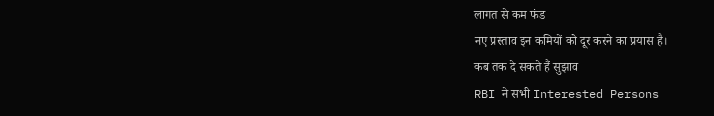लागत से कम फंड
नए प्रस्ताव इन कमियों को दूर करने का प्रयास है।
कब तक दे सकते हैं सुझाव
RBI ने सभी Interested Persons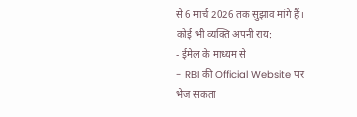से 6 मार्च 2026 तक सुझाव मांगे हैं।
कोई भी व्यक्ति अपनी राय:
- ईमेल के माध्यम से
- RBI की Official Website पर
भेज सकता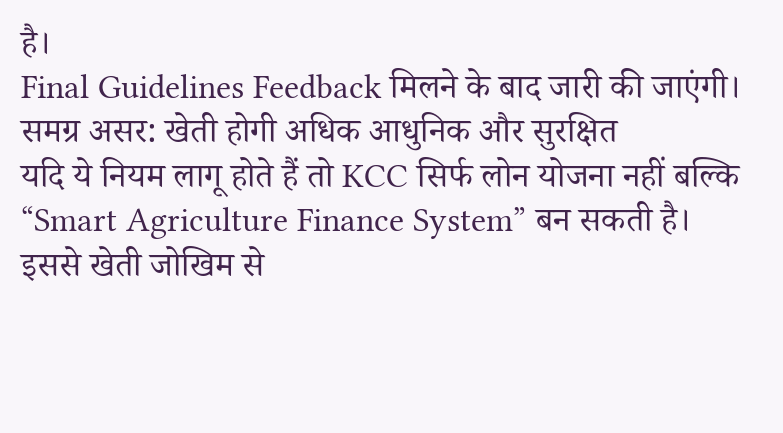है।
Final Guidelines Feedback मिलने के बाद जारी की जाएंगी।
समग्र असर: खेती होगी अधिक आधुनिक और सुरक्षित
यदि ये नियम लागू होते हैं तो KCC सिर्फ लोन योजना नहीं बल्कि “Smart Agriculture Finance System” बन सकती है।
इससे खेती जोखिम से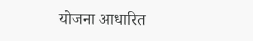योजना आधारित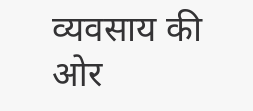व्यवसाय की ओर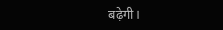बढ़ेगी।